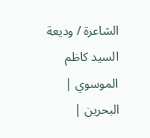الشاعرة / وديعة السيد كاظم الموسوي | البحرين |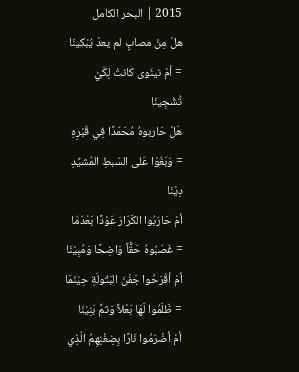2015 | البحر الكامل
هلْ مِنْ مصابٍ لم يعدْ يُبْكينَا = أمْ نينَوى كانتْ لِكَيْ تُشْجِينَا
هَلْ حَاربوهُ مُحَمّدًا فِي قَبْرِهِ = وَبَغَوْا عَلى السّبطِ المُشيِّدِ دِيْنَا
أمْ حَارَبُوا الكَرّارَ عَوْدًا بَعْدَمَا = غَصَبُوهُ حَقًّاً وَاضِحًا وَمُبِيْنَا
أمْ أقْرَحُوا جَفْنَ البَتُولَةِ حِيْنَمَا = ظَلَمُوا لَهَا بَعْلاً وَثمَّ بَنِيْنَا
أمْ أضْرَمُوا نَارًا بِضِغْنِهِمُ الّذِي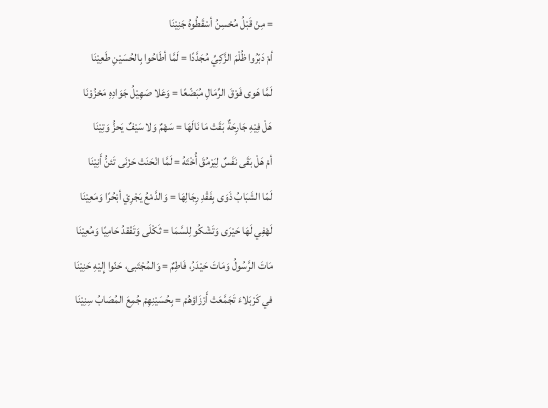= مِنْ قَبْلُ مُحْسِنُ أسْقَطُوهُ جَنِيْنَا
أمْ دَبّرُوا ظُلْمَ الزَّكِيِّ مُجَدَّدًا = لَمَّا أطَاحُوا بِالحُسَيْنِ طَعِيْنَا
لَمَّا هَوى فَوْقَ الرِّمَالِ مُبَضّعًا = وَعَلا صَهِيْلُ جَوَادِهِ مَحْزُوْنَا
هَلْ فِيْهِ جَارِحَةٌ بَقَتْ مَا نَالَهَا = سَهْمٌ وَلا سَيْفٌ يَحزُّ وَتِيْنَا
أمْ هَلْ بَقَى نَفَسٌ لِيَرْمُقَ أُخْتَهُ = لَمَّا انْحَنَتْ حَزْنَى تَئنُّ أَنِيْنَا
لَمّا الشَبَابُ ذَوَى بِفَقْدِ رِجَالِهَا = وَالدَّمْعُ يَجْرِيْ أبْحُرًا وَمَعِيْنَا
لَهْفِي لَهَا حَيْرَى وَتَشْكُو لِلسَّمَا = ثَكْلَى وَتَفْقدُ حَامِيًا وَمُعِيْنَا
مَاتَ الرَّسُولُ وَمَاتَ حَيْدَرُ، فَاطِمٌ = وَالمُجْتَبى، حَنّوا إِليْهِ حَنِيْنَا
في كَرْبَلاءَ تَجَمَّعَتْ أَرْزَاؤهُمْ = بِحُسَيْنِهِمْ جُمِعَ المُصَابُ سِنِيْنَا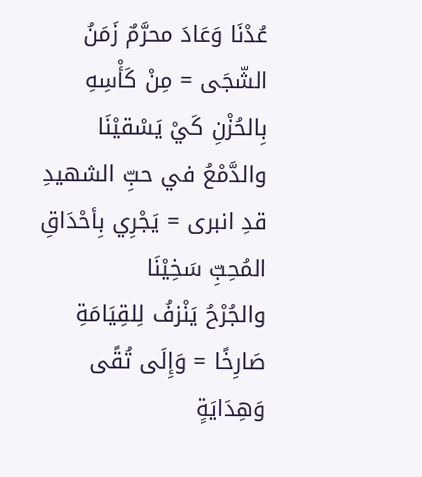عُدْنَا وَعَادَ محرَّمٌ زَمَنُ الشّجَى = مِنْ كَأْسِهِ بِالحُزْنِ كَيْ يَسْقيْنَا
والدَّمْعُ في حبِّ الشهيدِ قدِ انبرى = يَجْرِي بِأحْدَاقِ المُحِبِّ سَخِيْنَا
والجُرْحُ يَنْزفُ لِلقِيَامَةِ صَارِخًا = وَإِلَى تُقًى وَهِدَايَةٍ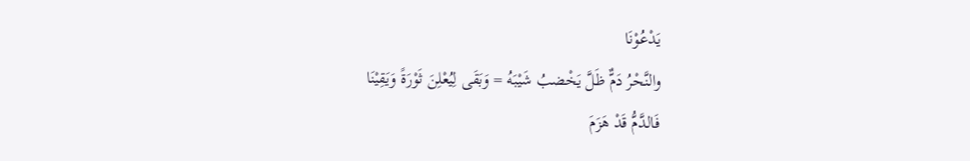يَدْعُوْنَا
والنَّحْرُ دَمٌّ ظَلَّ يَخْضبُ شَيْبَهُ = وَبَقَى لِيُعْلِنَ ثَوْرَةً وَيَقِيْنَا
فَالدَّمُّ قَدْ هَزَمَ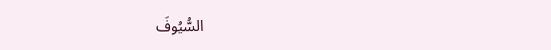السُّيُوفَ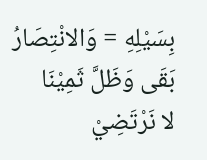بِسَيْلِهِ = وَالانْتِصَارُ بَقَى وَظَلَّ ثَمِيْنَا
لا نَرْتَضِيْ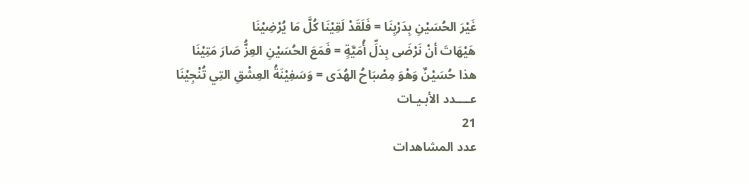غَيْرَ الحُسَيْنِ بِدَرْبِنَا = فَلَقَدْ لَقِيْنَا كُلَّ مَا يُرْضِيْنَا
هَيْهَاتَ أنْ نَرْضَى بِذلِّ أُمَيَّةٍ = فَمَعَ الحُسَيْنِ العِزُّ صَارَ مَتِيْنَا
هذا حُسَيْنٌ وَهْوَ مِصْبَاحُ الهُدَى = وَسَفِيْنَةُ العِشْقِ التِي تُنْجِيْنَا
عــــدد الأبـيـات
21
عدد المشاهدات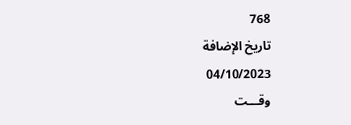768
تاريخ الإضافة
04/10/2023
وقـــت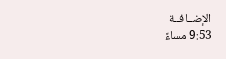الإضــافــة
9:53 مساءً